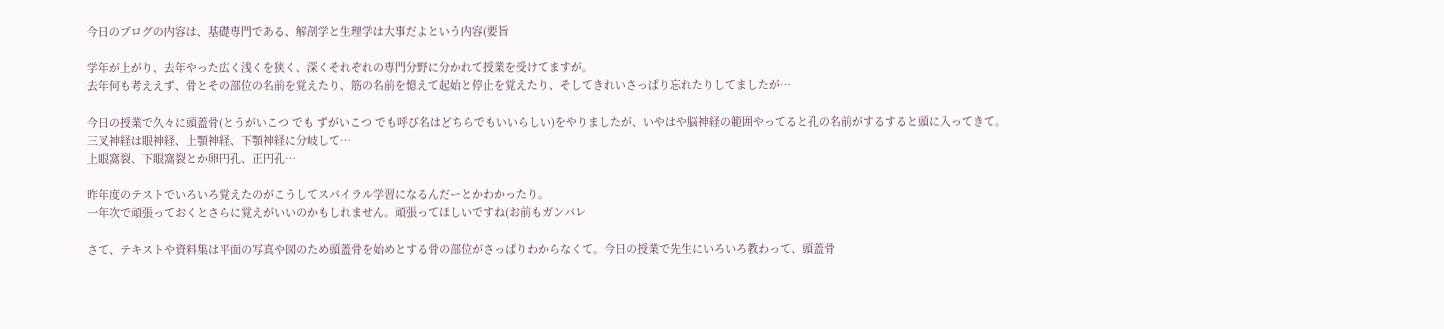今日のブログの内容は、基礎専門である、解剖学と生理学は大事だよという内容(要旨

学年が上がり、去年やった広く浅くを狭く、深くそれぞれの専門分野に分かれて授業を受けてますが。
去年何も考ええず、骨とその部位の名前を覚えたり、筋の名前を憶えて起始と停止を覚えたり、そしてきれいさっぱり忘れたりしてましたが…

今日の授業で久々に頭蓋骨(とうがいこつ でも ずがいこつ でも呼び名はどちらでもいいらしい)をやりましたが、いやはや脳神経の範囲やってると孔の名前がするすると頭に入ってきて。
三叉神経は眼神経、上顎神経、下顎神経に分岐して…
上眼窩裂、下眼窩裂とか卵円孔、正円孔…

昨年度のテストでいろいろ覚えたのがこうしてスパイラル学習になるんだーとかわかったり。
一年次で頑張っておくとさらに覚えがいいのかもしれません。頑張ってほしいですね(お前もガンバレ

さて、テキストや資料集は平面の写真や図のため頭蓋骨を始めとする骨の部位がさっぱりわからなくて。今日の授業で先生にいろいろ教わって、頭蓋骨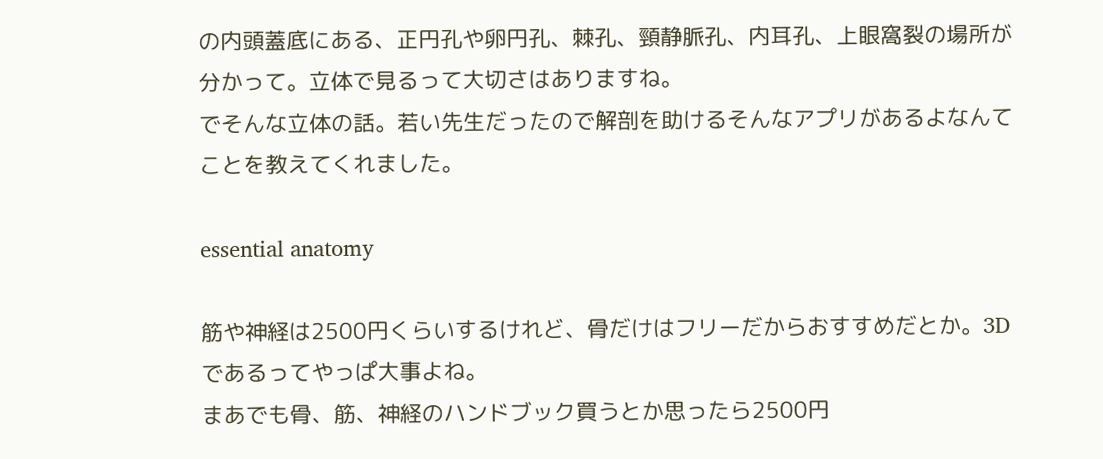の内頭蓋底にある、正円孔や卵円孔、棘孔、頸静脈孔、内耳孔、上眼窩裂の場所が分かって。立体で見るって大切さはありますね。
でそんな立体の話。若い先生だったので解剖を助けるそんなアプリがあるよなんてことを教えてくれました。

essential anatomy

筋や神経は2500円くらいするけれど、骨だけはフリーだからおすすめだとか。3Dであるってやっぱ大事よね。
まあでも骨、筋、神経のハンドブック買うとか思ったら2500円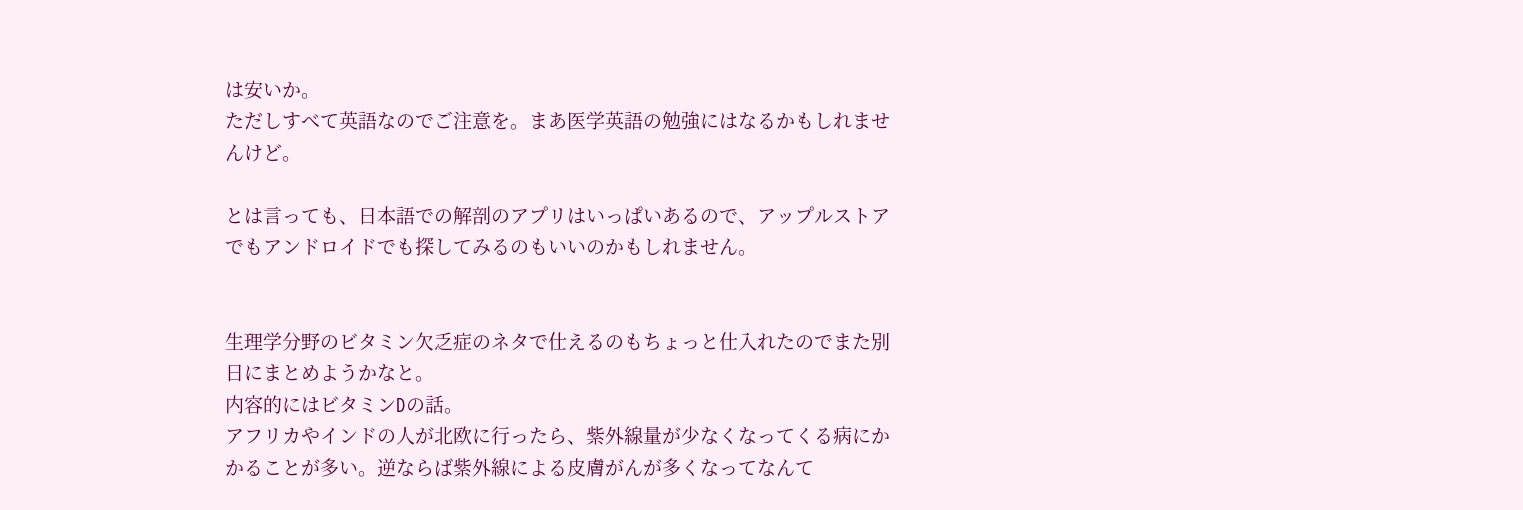は安いか。
ただしすべて英語なのでご注意を。まあ医学英語の勉強にはなるかもしれませんけど。

とは言っても、日本語での解剖のアプリはいっぱいあるので、アップルストアでもアンドロイドでも探してみるのもいいのかもしれません。


生理学分野のビタミン欠乏症のネタで仕えるのもちょっと仕入れたのでまた別日にまとめようかなと。
内容的にはビタミンDの話。
アフリカやインドの人が北欧に行ったら、紫外線量が少なくなってくる病にかかることが多い。逆ならば紫外線による皮膚がんが多くなってなんて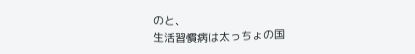のと、
生活習慣病は太っちょの国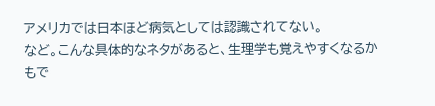アメリカでは日本ほど病気としては認識されてない。
など。こんな具体的なネタがあると、生理学も覚えやすくなるかもで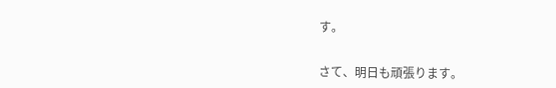す。


さて、明日も頑張ります。